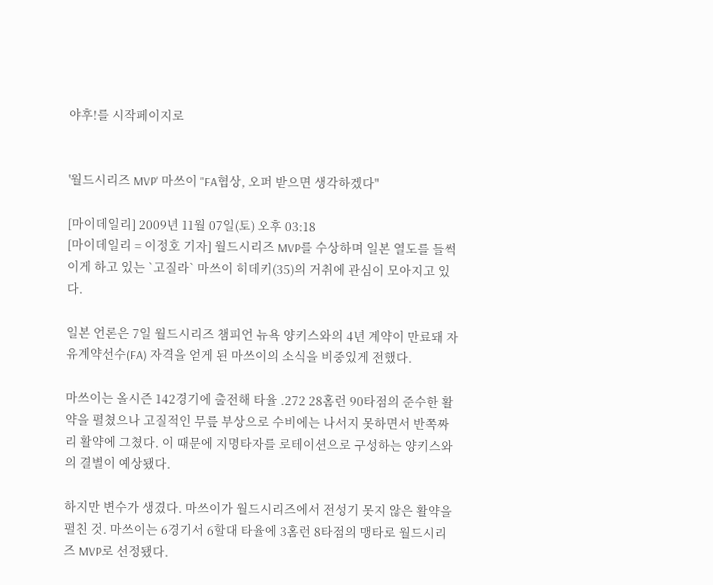야후!를 시작페이지로


'월드시리즈 MVP' 마쓰이 "FA협상, 오퍼 받으면 생각하겠다"

[마이데일리] 2009년 11월 07일(토) 오후 03:18
[마이데일리 = 이정호 기자] 월드시리즈 MVP를 수상하며 일본 열도를 들썩이게 하고 있는 `고질라` 마쓰이 히데키(35)의 거취에 관심이 모아지고 있다.

일본 언론은 7일 월드시리즈 챔피언 뉴욕 양키스와의 4년 계약이 만료돼 자유계약선수(FA) 자격을 얻게 된 마쓰이의 소식을 비중있게 전했다.

마쓰이는 올시즌 142경기에 출전해 타율 .272 28홈런 90타점의 준수한 활약을 펼쳤으나 고질적인 무릎 부상으로 수비에는 나서지 못하면서 반쪽짜리 활약에 그쳤다. 이 때문에 지명타자를 로테이션으로 구성하는 양키스와의 결별이 예상됐다.

하지만 변수가 생겼다. 마쓰이가 월드시리즈에서 전성기 못지 않은 활약을 펼친 것. 마쓰이는 6경기서 6할대 타율에 3홈런 8타점의 맹타로 월드시리즈 MVP로 선정됐다.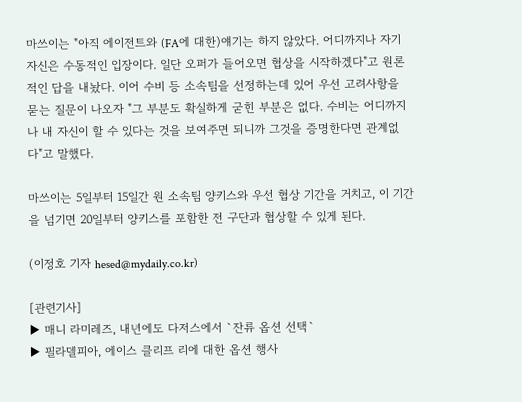마쓰이는 "아직 에이전트와 (FA에 대한)얘기는 하지 않았다. 어디까지나 자기 자신은 수동적인 입장이다. 일단 오퍼가 들어오면 협상을 시작하겠다"고 원론적인 답을 내놨다. 이어 수비 등 소속팀을 선정하는데 있어 우선 고려사항을 묻는 질문이 나오자 "그 부분도 확실하게 굳힌 부분은 없다. 수비는 어디까지나 내 자신이 할 수 있다는 것을 보여주면 되니까 그것을 증명한다면 관계없다"고 말했다.

마쓰이는 5일부터 15일간 원 소속팀 양키스와 우선 협상 기간을 거치고, 이 기간을 넘기면 20일부터 양키스를 포함한 전 구단과 협상할 수 있게 된다.

(이정호 기자 hesed@mydaily.co.kr)

[관련기사]
▶ 매니 라미레즈, 내년에도 다저스에서 `잔류 옵션 선택`
▶ 필라델피아, 에이스 클리프 리에 대한 옵션 행사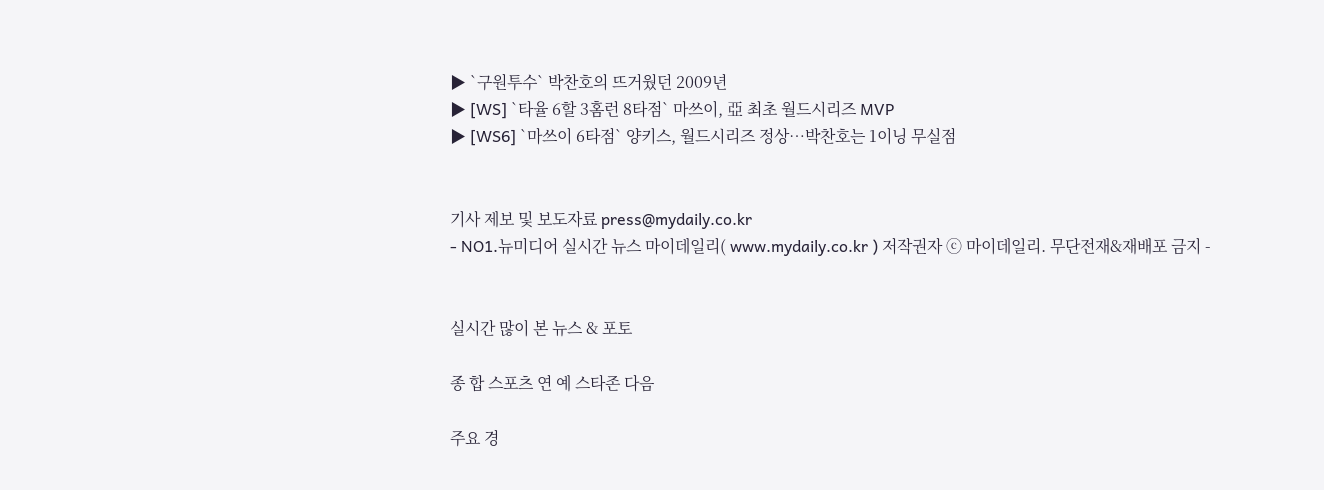▶ `구원투수` 박찬호의 뜨거웠던 2009년
▶ [WS] `타율 6할 3홈런 8타점` 마쓰이, 亞 최초 월드시리즈 MVP
▶ [WS6] `마쓰이 6타점` 양키스, 월드시리즈 정상…박찬호는 1이닝 무실점


기사 제보 및 보도자료 press@mydaily.co.kr
- NO1.뉴미디어 실시간 뉴스 마이데일리( www.mydaily.co.kr ) 저작권자 ⓒ 마이데일리. 무단전재&재배포 금지 -


실시간 많이 본 뉴스 & 포토

종 합 스포츠 연 예 스타존 다음

주요 경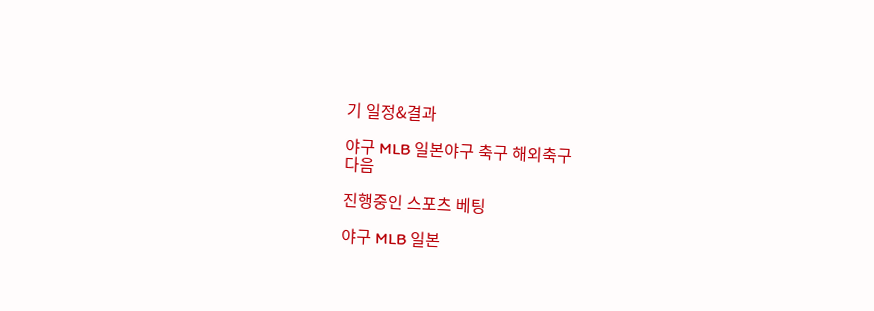기 일정&결과

야구 MLB 일본야구 축구 해외축구
다음

진행중인 스포츠 베팅

야구 MLB 일본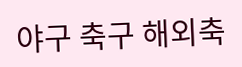야구 축구 해외축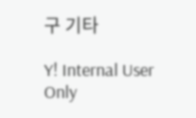구 기타

Y! Internal User Only